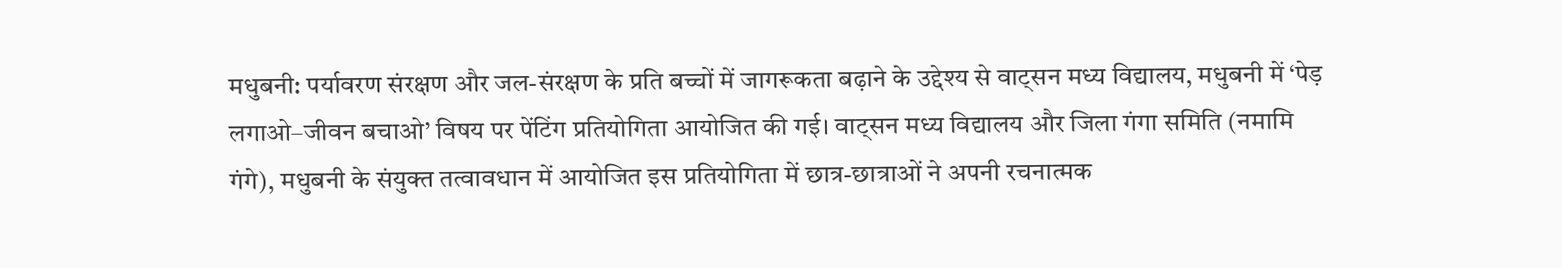मधुबनी: पर्यावरण संरक्षण और जल-संरक्षण के प्रति बच्चों में जागरूकता बढ़ाने के उद्देश्य से वाट्सन मध्य विद्यालय, मधुबनी में ‘पेड़ लगाओ–जीवन बचाओ’ विषय पर पेंटिंग प्रतियोगिता आयोजित की गई। वाट्सन मध्य विद्यालय और जिला गंगा समिति (नमामि गंगे), मधुबनी के संयुक्त तत्वावधान में आयोजित इस प्रतियोगिता में छात्र-छात्राओं ने अपनी रचनात्मक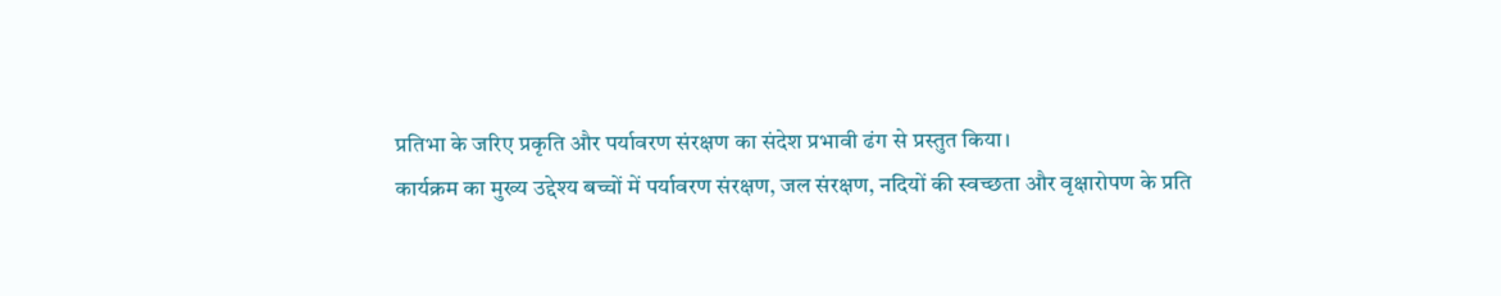प्रतिभा के जरिए प्रकृति और पर्यावरण संरक्षण का संदेश प्रभावी ढंग से प्रस्तुत किया।
कार्यक्रम का मुख्य उद्देश्य बच्चों में पर्यावरण संरक्षण, जल संरक्षण, नदियों की स्वच्छता और वृक्षारोपण के प्रति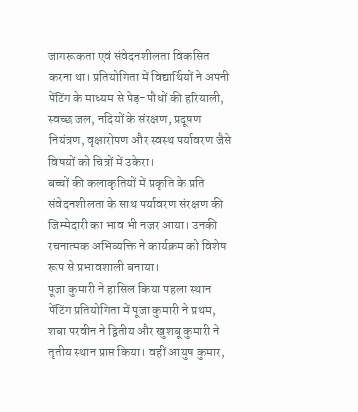जागरूकता एवं संवेदनशीलता विकसित करना था। प्रतियोगिता में विद्यार्थियों ने अपनी पेंटिंग के माध्यम से पेड़-पौधों की हरियाली, स्वच्छ जल, नदियों के संरक्षण, प्रदूषण नियंत्रण, वृक्षारोपण और स्वस्थ पर्यावरण जैसे विषयों को चित्रों में उकेरा।
बच्चों की कलाकृतियों में प्रकृति के प्रति संवेदनशीलता के साथ पर्यावरण संरक्षण की जिम्मेदारी का भाव भी नजर आया। उनकी रचनात्मक अभिव्यक्ति ने कार्यक्रम को विशेष रूप से प्रभावशाली बनाया।
पूजा कुमारी ने हासिल किया पहला स्थान
पेंटिंग प्रतियोगिता में पूजा कुमारी ने प्रथम, शबा परवीन ने द्वितीय और खुशबू कुमारी ने तृतीय स्थान प्राप्त किया। वहीं आयुष कुमार,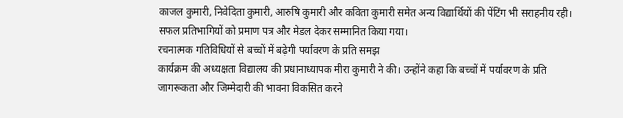काजल कुमारी, निवेदिता कुमारी, आरुषि कुमारी और कविता कुमारी समेत अन्य विद्यार्थियों की पेंटिंग भी सराहनीय रही।
सफल प्रतिभागियों को प्रमाण पत्र और मेडल देकर सम्मानित किया गया।
रचनात्मक गतिविधियों से बच्चों में बढ़ेगी पर्यावरण के प्रति समझ
कार्यक्रम की अध्यक्षता विद्यालय की प्रधानाध्यापक मीरा कुमारी ने की। उन्होंने कहा कि बच्चों में पर्यावरण के प्रति जागरूकता और जिम्मेदारी की भावना विकसित करने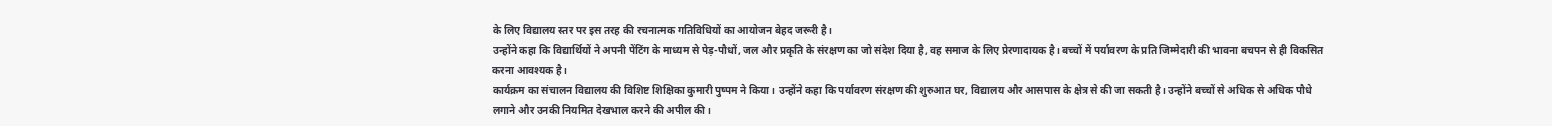के लिए विद्यालय स्तर पर इस तरह की रचनात्मक गतिविधियों का आयोजन बेहद जरूरी है।
उन्होंने कहा कि विद्यार्थियों ने अपनी पेंटिंग के माध्यम से पेड़-पौधों, जल और प्रकृति के संरक्षण का जो संदेश दिया है, वह समाज के लिए प्रेरणादायक है। बच्चों में पर्यावरण के प्रति जिम्मेदारी की भावना बचपन से ही विकसित करना आवश्यक है।
कार्यक्रम का संचालन विद्यालय की विशिष्ट शिक्षिका कुमारी पुष्पम ने किया। उन्होंने कहा कि पर्यावरण संरक्षण की शुरुआत घर, विद्यालय और आसपास के क्षेत्र से की जा सकती है। उन्होंने बच्चों से अधिक से अधिक पौधे लगाने और उनकी नियमित देखभाल करने की अपील की।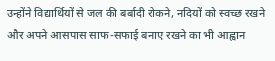उन्होंने विद्यार्थियों से जल की बर्बादी रोकने, नदियों को स्वच्छ रखने और अपने आसपास साफ-सफाई बनाए रखने का भी आह्वान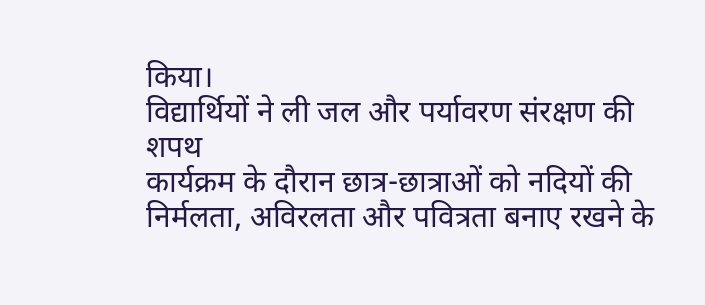किया।
विद्यार्थियों ने ली जल और पर्यावरण संरक्षण की शपथ
कार्यक्रम के दौरान छात्र-छात्राओं को नदियों की निर्मलता, अविरलता और पवित्रता बनाए रखने के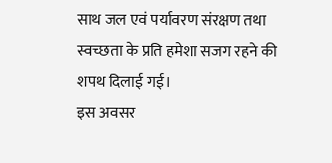साथ जल एवं पर्यावरण संरक्षण तथा स्वच्छता के प्रति हमेशा सजग रहने की शपथ दिलाई गई।
इस अवसर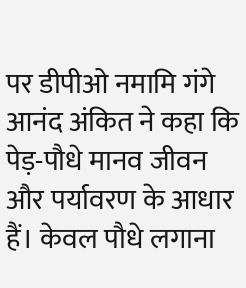पर डीपीओ नमामि गंगे आनंद अंकित ने कहा कि पेड़-पौधे मानव जीवन और पर्यावरण के आधार हैं। केवल पौधे लगाना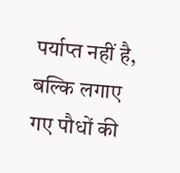पर्याप्त नहीं है, बल्कि लगाए गए पौधों की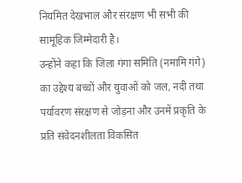नियमित देखभाल और संरक्षण भी सभी की सामूहिक जिम्मेदारी है।
उन्होंने कहा कि जिला गंगा समिति (नमामि गंगे) का उद्देश्य बच्चों और युवाओं को जल, नदी तथा पर्यावरण संरक्षण से जोड़ना और उनमें प्रकृति के प्रति संवेदनशीलता विकसित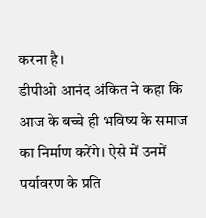करना है।
डीपीओ आनंद अंकित ने कहा कि आज के बच्चे ही भविष्य के समाज का निर्माण करेंगे। ऐसे में उनमें पर्यावरण के प्रति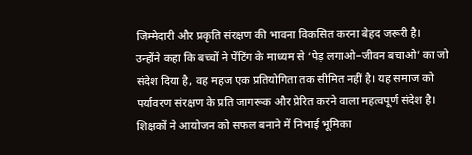जिम्मेदारी और प्रकृति संरक्षण की भावना विकसित करना बेहद जरूरी है।
उन्होंने कहा कि बच्चों ने पेंटिंग के माध्यम से ‘पेड़ लगाओ–जीवन बचाओ’ का जो संदेश दिया है, वह महज एक प्रतियोगिता तक सीमित नहीं है। यह समाज को पर्यावरण संरक्षण के प्रति जागरूक और प्रेरित करने वाला महत्वपूर्ण संदेश है।
शिक्षकों ने आयोजन को सफल बनाने में निभाई भूमिका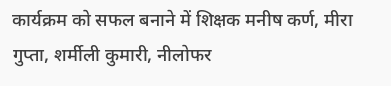कार्यक्रम को सफल बनाने में शिक्षक मनीष कर्ण, मीरा गुप्ता, शर्मीली कुमारी, नीलोफर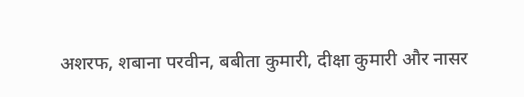अशरफ, शबाना परवीन, बबीता कुमारी, दीक्षा कुमारी और नासर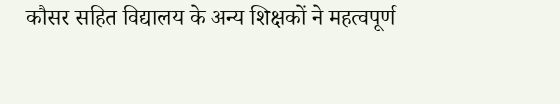कौसर सहित विद्यालय के अन्य शिक्षकों ने महत्वपूर्ण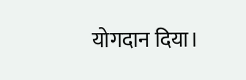योगदान दिया।